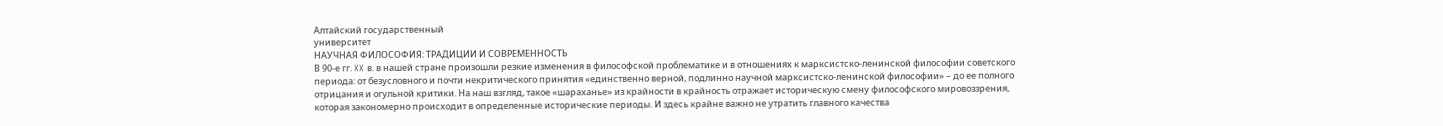Алтайский государственный
университет
НАУЧНАЯ ФИЛОСОФИЯ: ТРАДИЦИИ И СОВРЕМЕННОСТЬ
В 90-е гг. XX в. в нашей стране произошли резкие изменения в философской проблематике и в отношениях к марксистско-ленинской философии советского периода: от безусловного и почти некритического принятия «единственно верной, подлинно научной марксистско-ленинской философии» – до ее полного отрицания и огульной критики. На наш взгляд, такое «шараханье» из крайности в крайность отражает историческую смену философского мировоззрения, которая закономерно происходит в определенные исторические периоды. И здесь крайне важно не утратить главного качества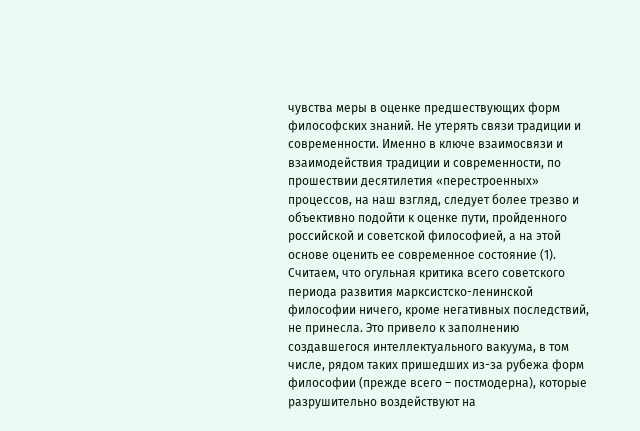чувства меры в оценке предшествующих форм философских знаний. Не утерять связи традиции и современности. Именно в ключе взаимосвязи и взаимодействия традиции и современности, по прошествии десятилетия «перестроенных» процессов, на наш взгляд, следует более трезво и объективно подойти к оценке пути, пройденного российской и советской философией, а на этой основе оценить ее современное состояние (1).
Считаем, что огульная критика всего советского периода развития марксистско-ленинской философии ничего, кроме негативных последствий, не принесла. Это привело к заполнению создавшегося интеллектуального вакуума, в том числе, рядом таких пришедших из-за рубежа форм философии (прежде всего – постмодерна), которые разрушительно воздействуют на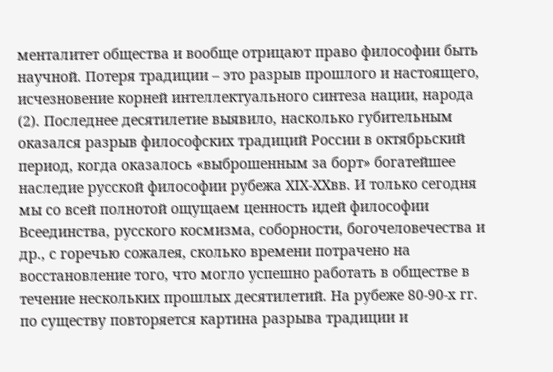менталитет общества и вообще отрицают право философии быть научной. Потеря традиции – это разрыв прошлого и настоящего, исчезновение корней интеллектуального синтеза нации, народа (2). Последнее десятилетие выявило, насколько губительным оказался разрыв философских традиций России в октябрьский период, когда оказалось «выброшенным за борт» богатейшее наследие русской философии рубежа ХIХ-ХХвв. И только сегодня мы со всей полнотой ощущаем ценность идей философии Всеединства, русского космизма, соборности, богочеловечества и др., с горечью сожалея, сколько времени потрачено на восстановление того, что могло успешно работать в обществе в течение нескольких прошлых десятилетий. На рубеже 80-90-х гг. по существу повторяется картина разрыва традиции и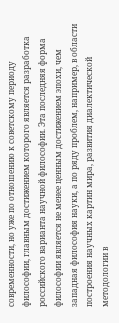современности, но уже по отношению к советскому периоду философии, главным достижением которого является разработка российского варианта научной философии. Эта последняя форма философии является не менее ценным достижением эпохи, чем западная философия науки, а по ряду проблем, например, в области построения научных картин мира, развития диалектической методологии в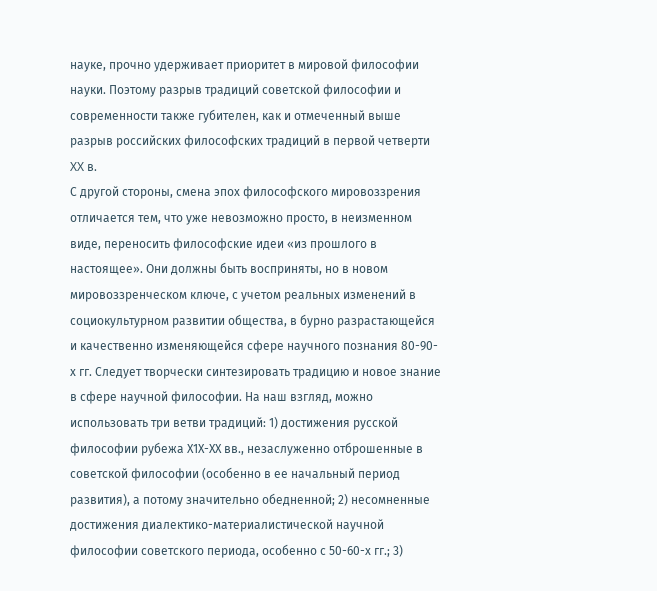науке, прочно удерживает приоритет в мировой философии науки. Поэтому разрыв традиций советской философии и современности также губителен, как и отмеченный выше разрыв российских философских традиций в первой четверти XX в.
С другой стороны, смена эпох философского мировоззрения отличается тем, что уже невозможно просто, в неизменном виде, переносить философские идеи «из прошлого в настоящее». Они должны быть восприняты, но в новом мировоззренческом ключе, с учетом реальных изменений в социокультурном развитии общества, в бурно разрастающейся и качественно изменяющейся сфере научного познания 80-90-х гг. Следует творчески синтезировать традицию и новое знание в сфере научной философии. На наш взгляд, можно использовать три ветви традиций: 1) достижения русской философии рубежа Х1Х-ХХ вв., незаслуженно отброшенные в советской философии (особенно в ее начальный период развития), а потому значительно обедненной; 2) несомненные достижения диалектико-материалистической научной философии советского периода, особенно с 50-60-х гг.; 3)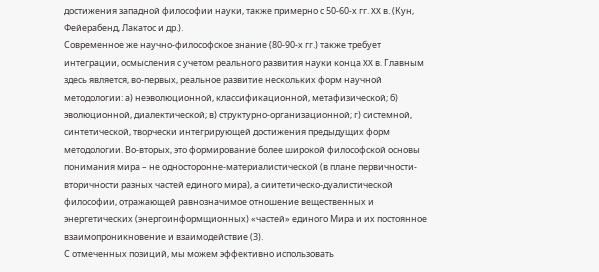достижения западной философии науки, также примерно с 50-60-х гг. XX в. (Кун, Фейерабенд, Лакатос и др.).
Современное же научно-философское знание (80-90-х гг.) также требует интеграции, осмысления с учетом реального развития науки конца XX в. Главным здесь является, во-первых, реальное развитие нескольких форм научной методологии: а) неэволюционной, классификационной, метафизической; б) эволюционной, диалектической; в) структурно-организационной; г) системной, синтетической, творчески интегрирующей достижения предыдущих форм методологии. Во-вторых, это формирование более широкой философской основы понимания мира – не односторонне-материалистической (в плане первичности-вторичности разных частей единого мира), а сиитетическо-дуалистической философии, отражающей равнозначимое отношение вещественных и энергетических (энергоинформщионных) «частей» единого Мира и их постоянное взаимопроникновение и взаимодействие (3).
С отмеченных позиций, мы можем эффективно использовать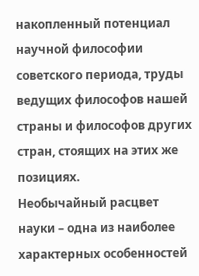накопленный потенциал научной философии советского периода, труды ведущих философов нашей страны и философов других стран, стоящих на этих же позициях.
Необычайный расцвет науки – одна из наиболее характерных особенностей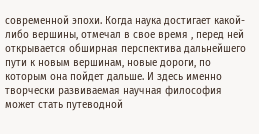современной эпохи. Когда наука достигает какой-либо вершины, отмечал в свое время , перед ней открывается обширная перспектива дальнейшего пути к новым вершинам, новые дороги, по которым она пойдет дальше. И здесь именно творчески развиваемая научная философия может стать путеводной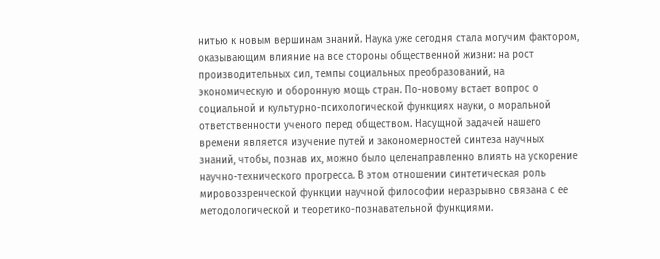нитью к новым вершинам знаний. Наука уже сегодня стала могучим фактором, оказывающим влияние на все стороны общественной жизни: на рост производительных сил, темпы социальных преобразований, на экономическую и оборонную мощь стран. По-новому встает вопрос о социальной и культурно-психологической функциях науки, о моральной ответственности ученого перед обществом. Насущной задачей нашего времени является изучение путей и закономерностей синтеза научных знаний, чтобы, познав их, можно было целенаправленно влиять на ускорение научно-технического прогресса. В этом отношении синтетическая роль мировоззренческой функции научной философии неразрывно связана с ее методологической и теоретико-познавательной функциями.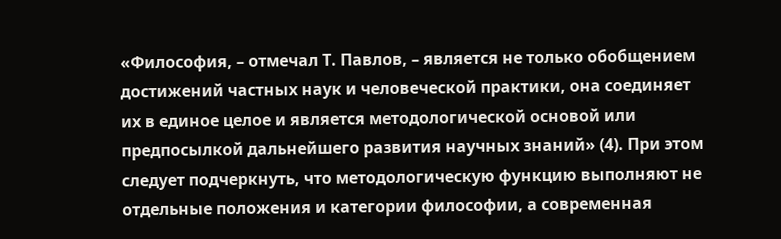«Философия, – отмечал Т. Павлов, – является не только обобщением достижений частных наук и человеческой практики, она соединяет их в единое целое и является методологической основой или предпосылкой дальнейшего развития научных знаний» (4). При этом следует подчеркнуть, что методологическую функцию выполняют не отдельные положения и категории философии, а современная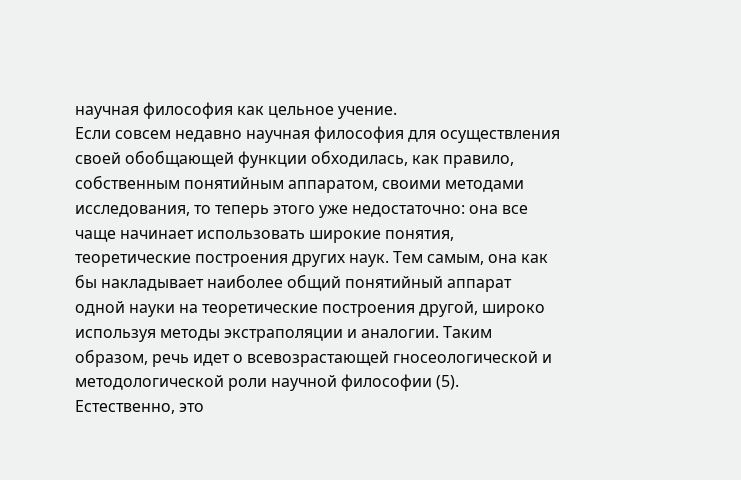научная философия как цельное учение.
Если совсем недавно научная философия для осуществления своей обобщающей функции обходилась, как правило, собственным понятийным аппаратом, своими методами исследования, то теперь этого уже недостаточно: она все чаще начинает использовать широкие понятия, теоретические построения других наук. Тем самым, она как бы накладывает наиболее общий понятийный аппарат одной науки на теоретические построения другой, широко используя методы экстраполяции и аналогии. Таким образом, речь идет о всевозрастающей гносеологической и методологической роли научной философии (5). Естественно, это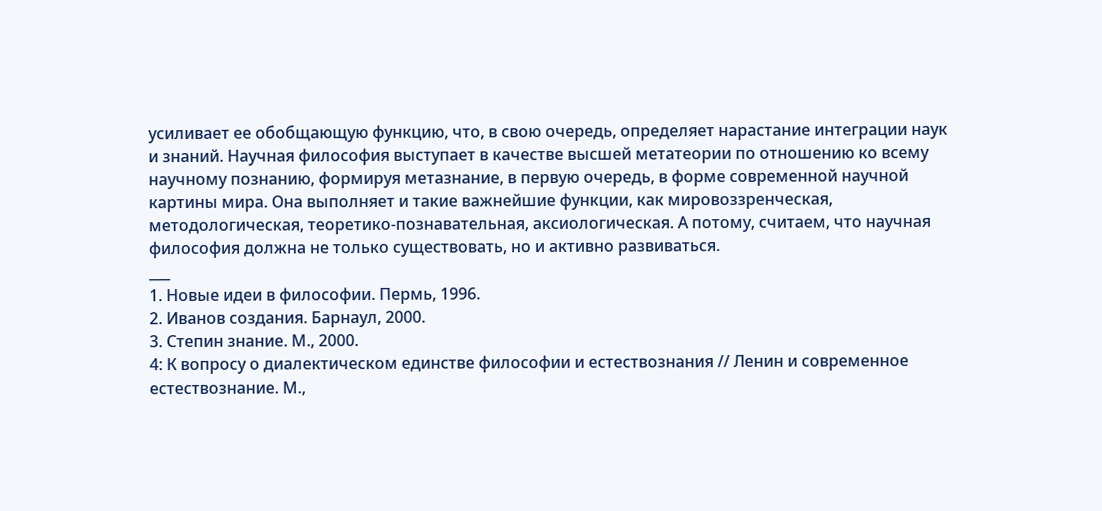усиливает ее обобщающую функцию, что, в свою очередь, определяет нарастание интеграции наук и знаний. Научная философия выступает в качестве высшей метатеории по отношению ко всему научному познанию, формируя метазнание, в первую очередь, в форме современной научной картины мира. Она выполняет и такие важнейшие функции, как мировоззренческая, методологическая, теоретико-познавательная, аксиологическая. А потому, считаем, что научная философия должна не только существовать, но и активно развиваться.
___
1. Новые идеи в философии. Пермь, 1996.
2. Иванов создания. Барнаул, 2000.
3. Степин знание. М., 2000.
4: К вопросу о диалектическом единстве философии и естествознания // Ленин и современное естествознание. М.,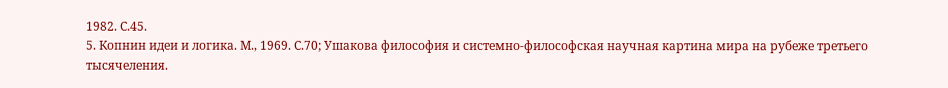1982. С.45.
5. Копнин идеи и логика. М., 1969. С.70; Ушакова философия и системно-философская научная картина мира на рубеже третьего тысячеления.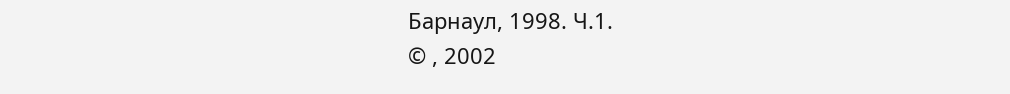Барнаул, 1998. Ч.1.
© , 2002